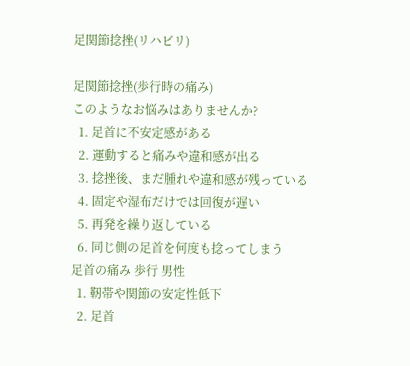足関節捻挫(リハビリ)

足関節捻挫(歩行時の痛み)
このようなお悩みはありませんか?
  1. 足首に不安定感がある
  2. 運動すると痛みや違和感が出る
  3. 捻挫後、まだ腫れや違和感が残っている
  4. 固定や湿布だけでは回復が遅い
  5. 再発を繰り返している
  6. 同じ側の足首を何度も捻ってしまう
足首の痛み 歩行 男性
  1. 靭帯や関節の安定性低下
  2. 足首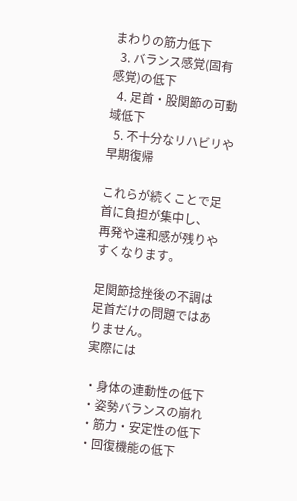まわりの筋力低下
  3. バランス感覚(固有感覚)の低下
  4. 足首・股関節の可動域低下
  5. 不十分なリハビリや早期復帰

これらが続くことで足首に負担が集中し、
再発や違和感が残りやすくなります。

足関節捻挫後の不調は足首だけの問題ではありません。
実際には

・身体の連動性の低下
・姿勢バランスの崩れ
・筋力・安定性の低下
・回復機能の低下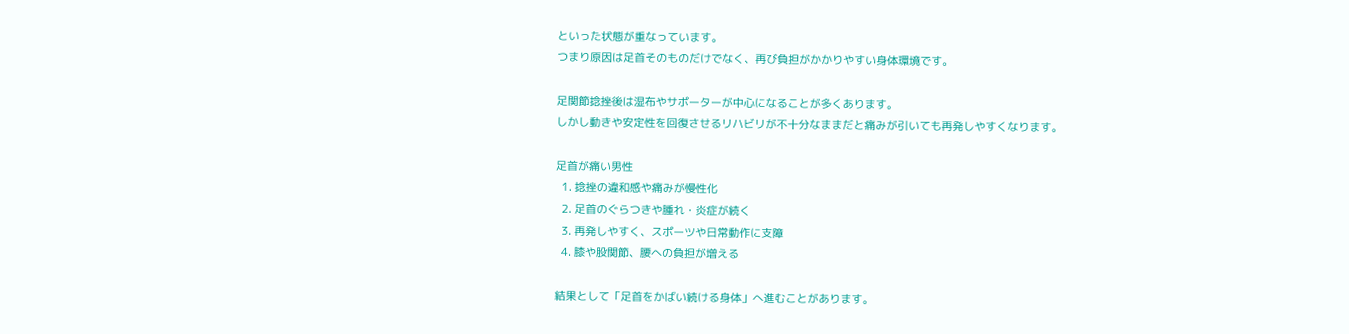といった状態が重なっています。
つまり原因は足首そのものだけでなく、再び負担がかかりやすい身体環境です。

足関節捻挫後は湿布やサポーターが中心になることが多くあります。
しかし動きや安定性を回復させるリハビリが不十分なままだと痛みが引いても再発しやすくなります。

足首が痛い男性
  1. 捻挫の違和感や痛みが慢性化
  2. 足首のぐらつきや腫れ・炎症が続く
  3. 再発しやすく、スポーツや日常動作に支障
  4. 膝や股関節、腰への負担が増える

結果として「足首をかばい続ける身体」へ進むことがあります。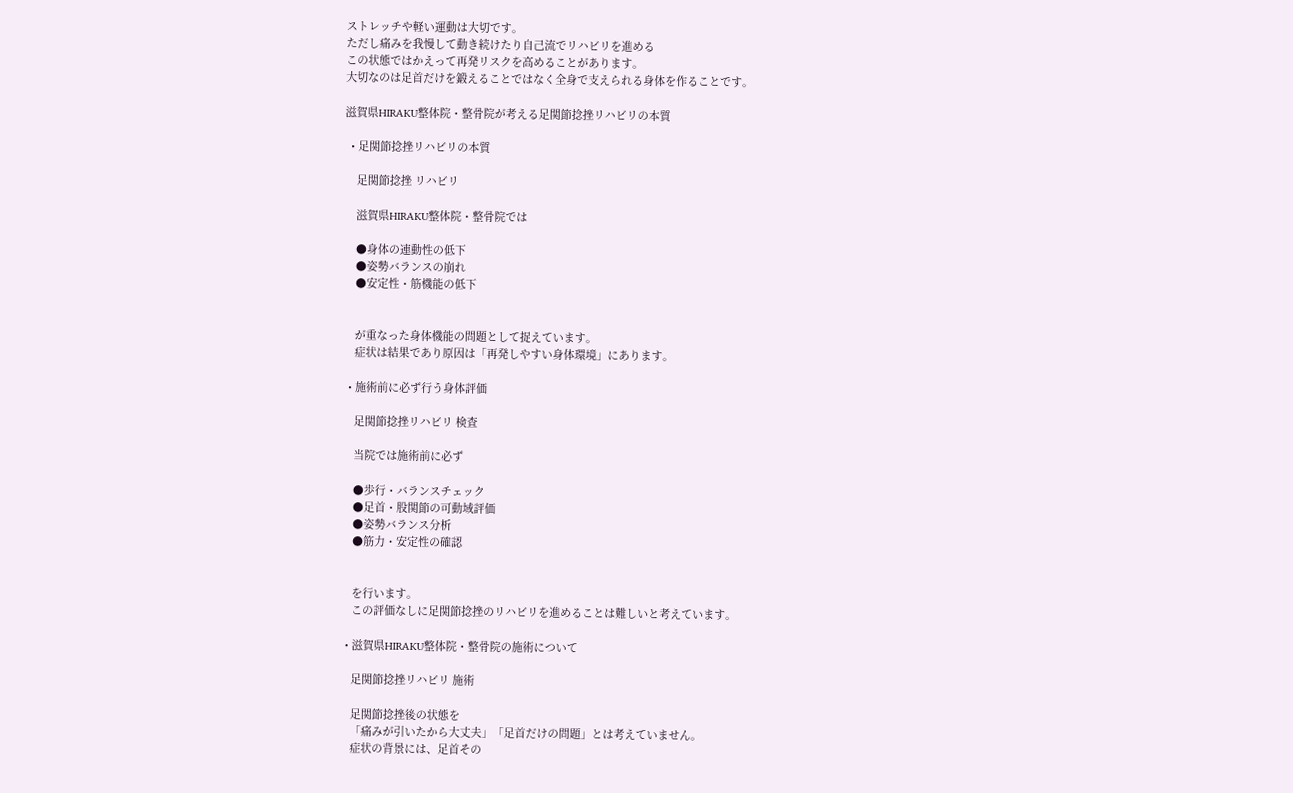ストレッチや軽い運動は大切です。
ただし痛みを我慢して動き続けたり自己流でリハビリを進める
この状態ではかえって再発リスクを高めることがあります。
大切なのは足首だけを鍛えることではなく全身で支えられる身体を作ることです。

滋賀県HIRAKU整体院・整骨院が考える足関節捻挫リハビリの本質

  • 足関節捻挫リハビリの本質

    足関節捻挫 リハビリ

    滋賀県HIRAKU整体院・整骨院では

    ●身体の連動性の低下
    ●姿勢バランスの崩れ
    ●安定性・筋機能の低下


    が重なった身体機能の問題として捉えています。
    症状は結果であり原因は「再発しやすい身体環境」にあります。

  • 施術前に必ず行う身体評価

    足関節捻挫リハビリ 検査

    当院では施術前に必ず

    ●歩行・バランスチェック
    ●足首・股関節の可動域評価
    ●姿勢バランス分析
    ●筋力・安定性の確認


    を行います。
    この評価なしに足関節捻挫のリハビリを進めることは難しいと考えています。

  • 滋賀県HIRAKU整体院・整骨院の施術について

    足関節捻挫リハビリ 施術

    足関節捻挫後の状態を
    「痛みが引いたから大丈夫」「足首だけの問題」とは考えていません。
    症状の背景には、足首その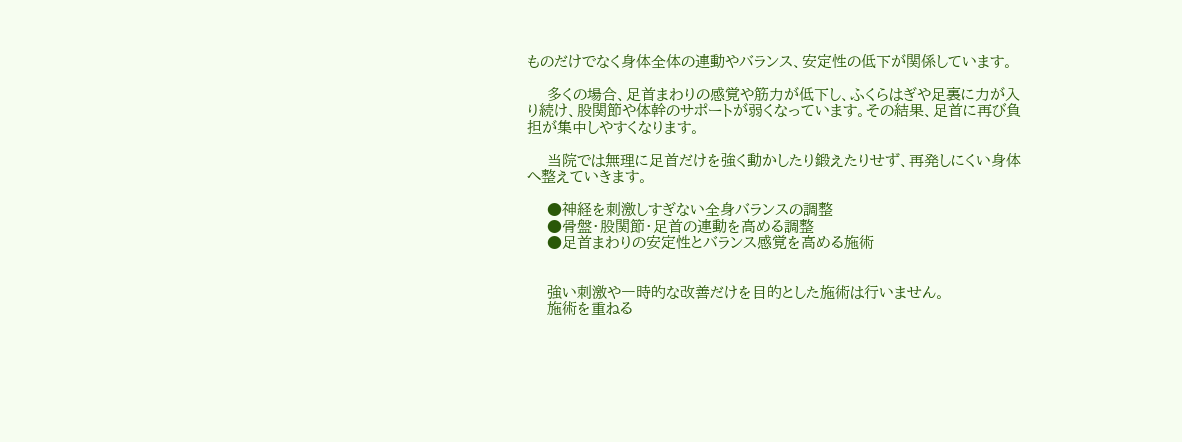ものだけでなく身体全体の連動やバランス、安定性の低下が関係しています。

    多くの場合、足首まわりの感覚や筋力が低下し、ふくらはぎや足裏に力が入り続け、股関節や体幹のサポートが弱くなっています。その結果、足首に再び負担が集中しやすくなります。

    当院では無理に足首だけを強く動かしたり鍛えたりせず、再発しにくい身体へ整えていきます。

    ●神経を刺激しすぎない全身バランスの調整
    ●骨盤・股関節・足首の連動を高める調整
    ●足首まわりの安定性とバランス感覚を高める施術


    強い刺激や一時的な改善だけを目的とした施術は行いません。
    施術を重ねる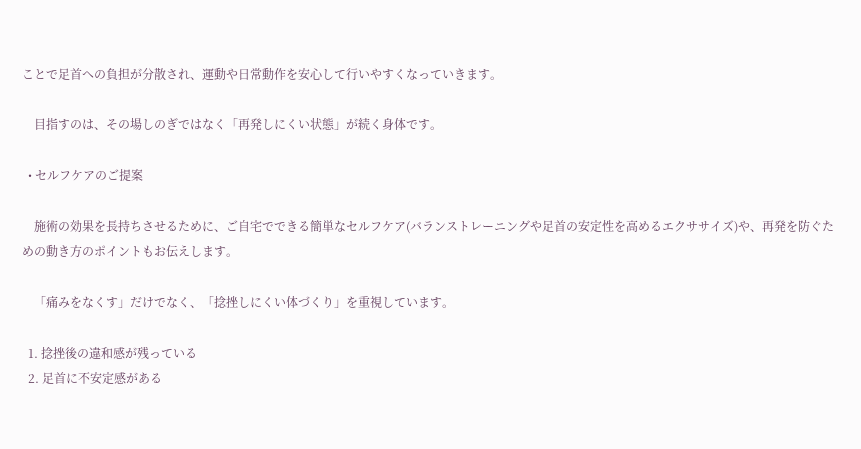ことで足首への負担が分散され、運動や日常動作を安心して行いやすくなっていきます。

    目指すのは、その場しのぎではなく「再発しにくい状態」が続く身体です。

  • セルフケアのご提案

    施術の効果を長持ちさせるために、ご自宅でできる簡単なセルフケア(バランストレーニングや足首の安定性を高めるエクササイズ)や、再発を防ぐための動き方のポイントもお伝えします。

    「痛みをなくす」だけでなく、「捻挫しにくい体づくり」を重視しています。

  1. 捻挫後の違和感が残っている
  2. 足首に不安定感がある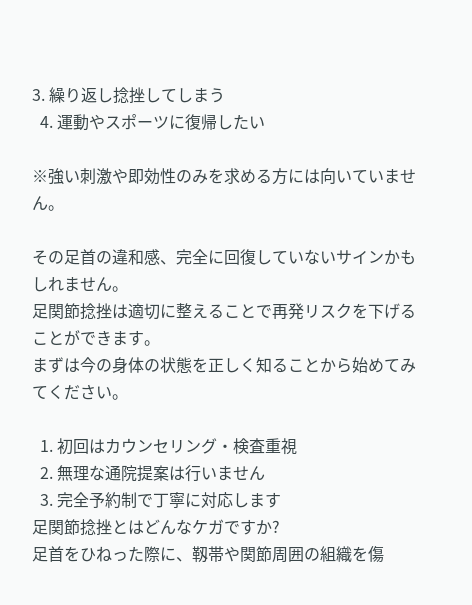3. 繰り返し捻挫してしまう
  4. 運動やスポーツに復帰したい

※強い刺激や即効性のみを求める方には向いていません。

その足首の違和感、完全に回復していないサインかもしれません。
足関節捻挫は適切に整えることで再発リスクを下げることができます。
まずは今の身体の状態を正しく知ることから始めてみてください。

  1. 初回はカウンセリング・検査重視
  2. 無理な通院提案は行いません
  3. 完全予約制で丁寧に対応します
足関節捻挫とはどんなケガですか?
足首をひねった際に、靱帯や関節周囲の組織を傷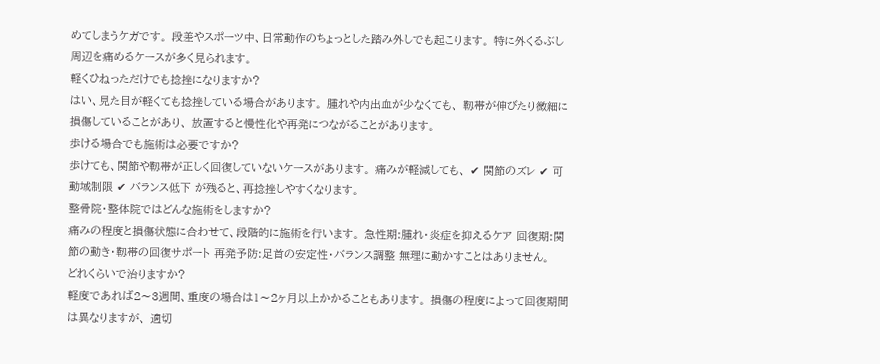めてしまうケガです。 段差やスポーツ中、日常動作のちょっとした踏み外しでも起こります。 特に外くるぶし周辺を痛めるケースが多く見られます。
軽くひねっただけでも捻挫になりますか?
はい、見た目が軽くても捻挫している場合があります。 腫れや内出血が少なくても、 靱帯が伸びたり微細に損傷していることがあり、 放置すると慢性化や再発につながることがあります。
歩ける場合でも施術は必要ですか?
歩けても、関節や靱帯が正しく回復していないケースがあります。 痛みが軽減しても、 ✔ 関節のズレ ✔ 可動域制限 ✔ バランス低下 が残ると、再捻挫しやすくなります。
整骨院・整体院ではどんな施術をしますか?
痛みの程度と損傷状態に合わせて、段階的に施術を行います。 急性期:腫れ・炎症を抑えるケア 回復期:関節の動き・靱帯の回復サポート 再発予防:足首の安定性・バランス調整 無理に動かすことはありません。
どれくらいで治りますか?
軽度であれば2〜3週間、重度の場合は1〜2ヶ月以上かかることもあります。 損傷の程度によって回復期間は異なりますが、 適切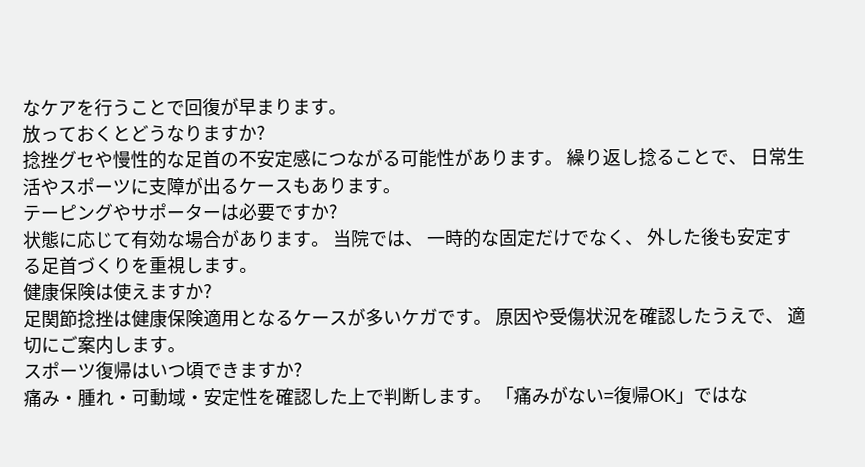なケアを行うことで回復が早まります。
放っておくとどうなりますか?
捻挫グセや慢性的な足首の不安定感につながる可能性があります。 繰り返し捻ることで、 日常生活やスポーツに支障が出るケースもあります。
テーピングやサポーターは必要ですか?
状態に応じて有効な場合があります。 当院では、 一時的な固定だけでなく、 外した後も安定する足首づくりを重視します。
健康保険は使えますか?
足関節捻挫は健康保険適用となるケースが多いケガです。 原因や受傷状況を確認したうえで、 適切にご案内します。
スポーツ復帰はいつ頃できますか?
痛み・腫れ・可動域・安定性を確認した上で判断します。 「痛みがない=復帰OK」ではな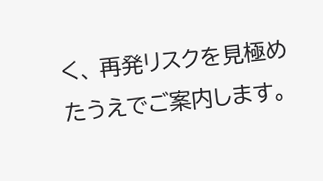く、 再発リスクを見極めたうえでご案内します。